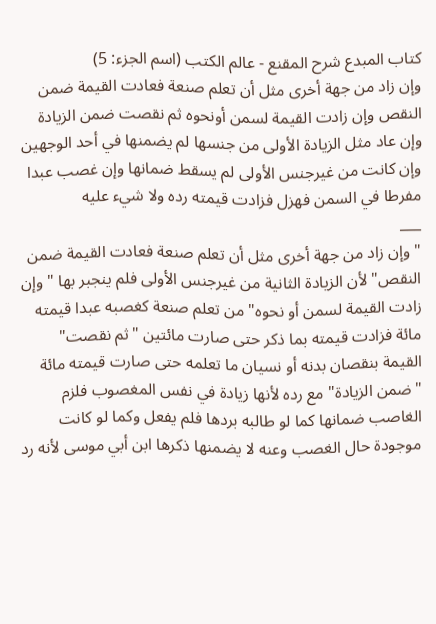كتاب المبدع شرح المقنع - عالم الكتب (اسم الجزء: 5)
وإن زاد من جهة أخرى مثل أن تعلم صنعة فعادت القيمة ضمن النقص وإن زادت القيمة لسمن أونحوه ثم نقصت ضمن الزيادة وإن عاد مثل الزيادة الأولى من جنسها لم يضمنها في أحد الوجهين وإن كانت من غيرجنس الأولى لم يسقط ضمانها وإن غصب عبدا مفرطا في السمن فهزل فزادت قيمته رده ولا شيء عليه
___
"وإن زاد من جهة أخرى مثل أن تعلم صنعة فعادت القيمة ضمن النقص" لأن الزيادة الثانية من غيرجنس الأولى فلم ينجبر بها "وإن زادت القيمة لسمن أو نحوه" من تعلم صنعة كغصبه عبدا قيمته مائة فزادت قيمته بما ذكر حتى صارت مائتين "ثم نقصت" القيمة بنقصان بدنه أو نسيان ما تعلمه حتى صارت قيمته مائة "ضمن الزيادة" مع رده لأنها زيادة في نفس المغصوب فلزم الغاصب ضمانها كما لو طالبه بردها فلم يفعل وكما لو كانت موجودة حال الغصب وعنه لا يضمنها ذكرها ابن أبي موسى لأنه رد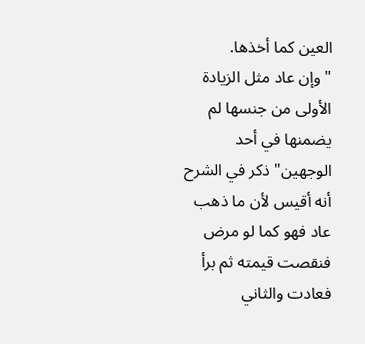العين كما أخذها.
"وإن عاد مثل الزيادة الأولى من جنسها لم يضمنها في أحد الوجهين" ذكر في الشرح أنه أقيس لأن ما ذهب عاد فهو كما لو مرض فنقصت قيمته ثم برأ فعادت والثاني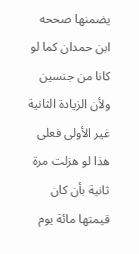يضمنها صححه ابن حمدان كما لو كانا من جنسين ولأن الزيادة الثانية غير الأولى فعلى هذا لو هزلت مرة ثانية بأن كان قيمتها مائة يوم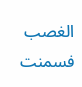الغصب فسمنت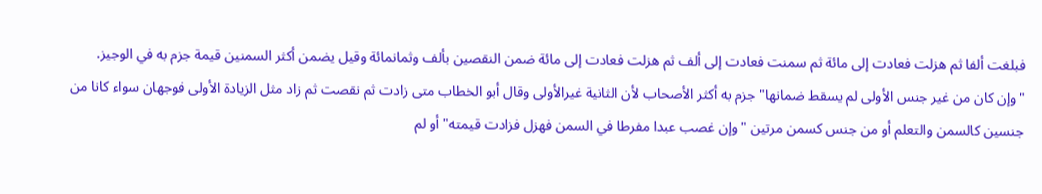فبلغت ألفا ثم هزلت فعادت إلى مائة ثم سمنت فعادت إلى ألف ثم هزلت فعادت إلى مائة ضمن النقصين بألف وثمانمائة وقيل يضمن أكثر السمنين قيمة جزم به في الوجيز.
"وإن كان من غير جنس الأولى لم يسقط ضمانها" جزم به أكثر الأصحاب لأن الثانية غيرالأولى وقال أبو الخطاب متى زادت ثم نقصت ثم زاد مثل الزيادة الأولى فوجهان سواء كانا من جنسين كالسمن والتعلم أو من جنس كسمن مرتين "وإن غصب عبدا مفرطا في السمن فهزل فزادت قيمته" أو لم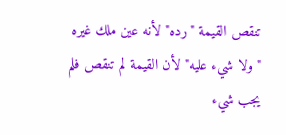تنقص القيمة "رده" لأنه عين ملك غيره "ولا شيء عليه" لأن القيمة لم تنقص فلم يجب شيء